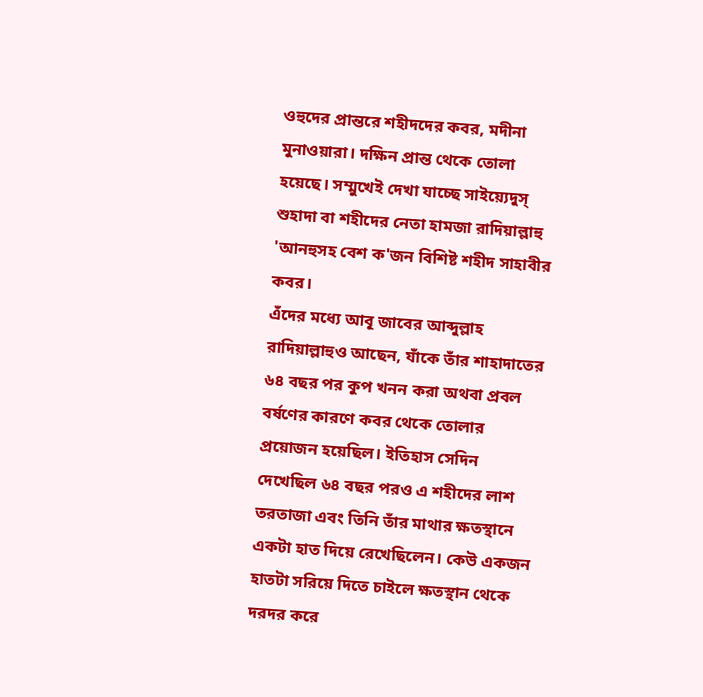ওহুদের প্রান্তরে শহীদদের কবর, মদীনা মুনাওয়ারা। দক্ষিন প্রান্ত থেকে তোলা হয়েছে। সম্মুখেই দেখা যাচ্ছে সাইয়্যেদুস্ শুহাদা বা শহীদের নেতা হামজা রাদিয়াল্লাহু 'আনহুসহ বেশ ক'জন বিশিষ্ট শহীদ সাহাবীর কবর।
এঁদের মধ্যে আবূ জাবের আব্দুল্লাহ রাদিয়াল্লাহুও আছেন, যাঁকে তাঁর শাহাদাতের ৬৪ বছর পর কুপ খনন করা অথবা প্রবল বর্ষণের কারণে কবর থেকে তোলার প্রয়োজন হয়েছিল। ইতিহাস সেদিন দেখেছিল ৬৪ বছর পরও এ শহীদের লাশ তরতাজা এবং তিনি তাঁর মাথার ক্ষতস্থানে একটা হাত দিয়ে রেখেছিলেন। কেউ একজন হাতটা সরিয়ে দিতে চাইলে ক্ষতস্থান থেকে দরদর করে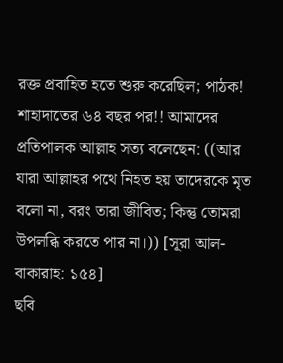রক্ত প্রবাহিত হতে শুরু করেছিল; পাঠক! শাহাদাতের ৬৪ বছর পর!! আমাদের প্রতিপালক আল্লাহ সত্য বলেছেন: ((আর যারা আল্লাহর পথে নিহত হয় তাদেরকে মৃত বলো না, বরং তারা জীবিত; কিন্তু তোমরা উপলব্ধি করতে পার না।)) [সূরা আল-বাকারাহ: ১৫৪]
ছবি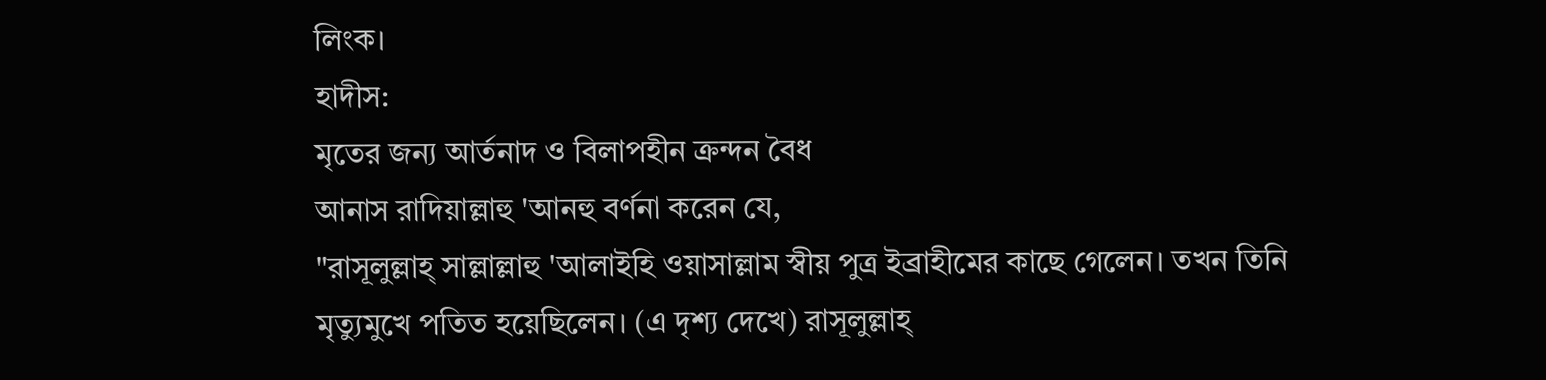লিংক।
হাদীস:
মৃতের জন্য আর্তনাদ ও বিলাপহীন ক্রন্দন বৈধ
আনাস রাদিয়াল্লাহু 'আনহু বর্ণনা করেন যে,
"রাসূলুল্লাহ্ সাল্লাল্লাহু 'আলাইহি ওয়াসাল্লাম স্বীয় পুত্র ইব্রাহীমের কাছে গেলেন। তখন তিনি মৃত্যুমুখে পতিত হয়েছিলেন। (এ দৃশ্য দেখে) রাসূলুল্লাহ্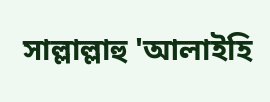সাল্লাল্লাহু 'আলাইহি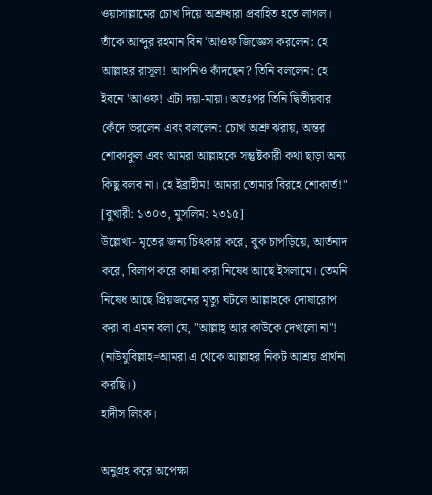ওয়াসাল্লামের চোখ দিয়ে অশ্রুধারা প্রবাহিত হতে লাগল। তাঁকে আব্দুর রহমান বিন 'আওফ জিজ্ঞেস করলেন: হে আল্লাহর রাসূল! আপনিও কাঁদছেন? তিনি বললেন: হে ইবনে 'আওফ! এটা দয়া-মায়া। অতঃপর তিনি দ্বিতীয়বার কেঁদে ভরলেন এবং বললেন: চোখ অশ্রু ঝরায়, অন্তর শোকাকুল এবং আমরা আল্লাহকে সন্তুষ্টকারী কথা ছাড়া অন্য কিছু বলব না। হে ইব্রাহীম! আমরা তোমার বিরহে শোকার্ত!"
[বুখারী: ১৩০৩, মুসলিম: ২৩১৫]
উল্লেখ্য- মৃতের জন্য চিৎকার করে, বুক চাপড়িয়ে, আর্তনাদ করে, বিলাপ করে কান্না করা নিষেধ আছে ইসলামে। তেমনি নিষেধ আছে প্রিয়জনের মৃত্যু ঘটলে আল্লাহকে দোষারোপ করা বা এমন বলা যে, "আল্লাহ্ আর কাউকে দেখলো না"! (নাউযুবিল্লাহ=আমরা এ থেকে আল্লাহর নিকট আশ্রয় প্রার্থনা করছি।)
হাদীস লিংক।

অনুগ্রহ করে অপেক্ষা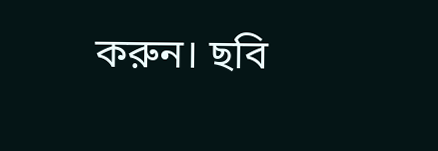করুন। ছবি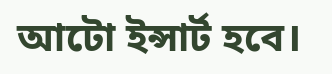আটো ইন্সার্ট হবে।